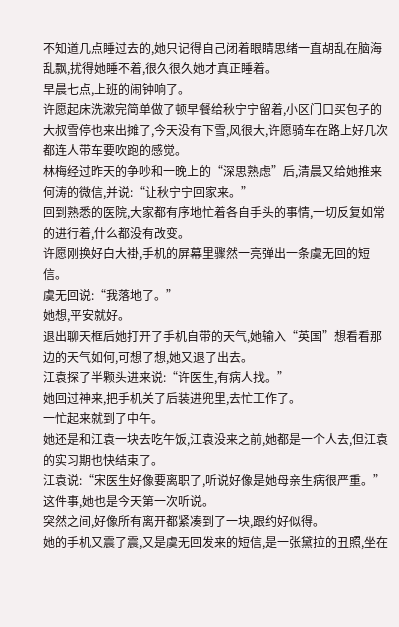不知道几点睡过去的,她只记得自己闭着眼睛思绪一直胡乱在脑海乱飘,扰得她睡不着,很久很久她才真正睡着。
早晨七点,上班的闹钟响了。
许愿起床洗漱完简单做了顿早餐给秋宁宁留着,小区门口买包子的大叔雪停也来出摊了,今天没有下雪,风很大,许愿骑车在路上好几次都连人带车要吹跑的感觉。
林梅经过昨天的争吵和一晚上的“深思熟虑”后,清晨又给她推来何涛的微信,并说:“让秋宁宁回家来。”
回到熟悉的医院,大家都有序地忙着各自手头的事情,一切反复如常的进行着,什么都没有改变。
许愿刚换好白大褂,手机的屏幕里骤然一亮弹出一条虞无回的短信。
虞无回说:“我落地了。”
她想,平安就好。
退出聊天框后她打开了手机自带的天气,她输入“英国”想看看那边的天气如何,可想了想,她又退了出去。
江袁探了半颗头进来说:“许医生,有病人找。”
她回过神来,把手机关了后装进兜里,去忙工作了。
一忙起来就到了中午。
她还是和江袁一块去吃午饭,江袁没来之前,她都是一个人去,但江袁的实习期也快结束了。
江袁说:“宋医生好像要离职了,听说好像是她母亲生病很严重。”
这件事,她也是今天第一次听说。
突然之间,好像所有离开都紧凑到了一块,跟约好似得。
她的手机又震了震,又是虞无回发来的短信,是一张黛拉的丑照,坐在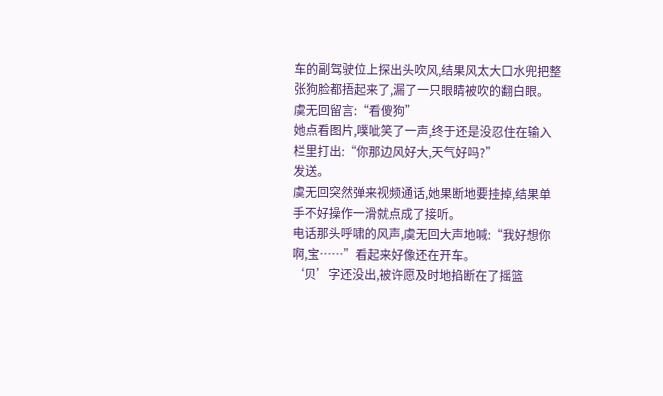车的副驾驶位上探出头吹风,结果风太大口水兜把整张狗脸都捂起来了,漏了一只眼睛被吹的翻白眼。
虞无回留言:“看傻狗”
她点看图片,噗呲笑了一声,终于还是没忍住在输入栏里打出:“你那边风好大,天气好吗?”
发送。
虞无回突然弹来视频通话,她果断地要挂掉,结果单手不好操作一滑就点成了接听。
电话那头呼啸的风声,虞无回大声地喊:“我好想你啊,宝……”看起来好像还在开车。
‘贝’字还没出,被许愿及时地掐断在了摇篮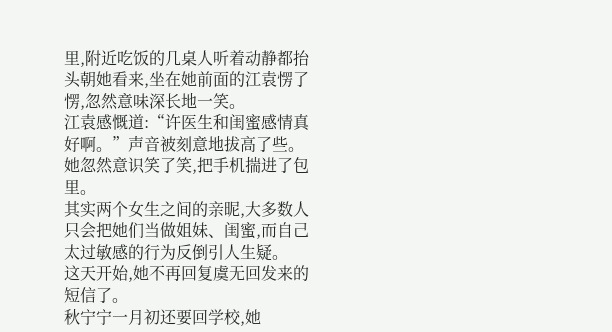里,附近吃饭的几桌人听着动静都抬头朝她看来,坐在她前面的江袁愣了愣,忽然意味深长地一笑。
江袁感慨道:“许医生和闺蜜感情真好啊。”声音被刻意地拔高了些。
她忽然意识笑了笑,把手机揣进了包里。
其实两个女生之间的亲昵,大多数人只会把她们当做姐妹、闺蜜,而自己太过敏感的行为反倒引人生疑。
这天开始,她不再回复虞无回发来的短信了。
秋宁宁一月初还要回学校,她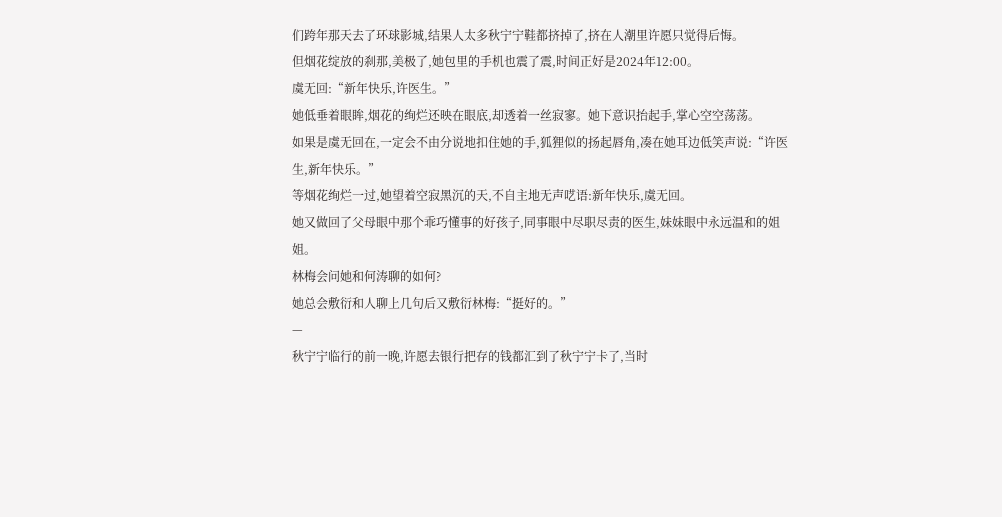们跨年那天去了环球影城,结果人太多秋宁宁鞋都挤掉了,挤在人潮里许愿只觉得后悔。
但烟花绽放的刹那,美极了,她包里的手机也震了震,时间正好是2024年12:00。
虞无回:“新年快乐,许医生。”
她低垂着眼眸,烟花的绚烂还映在眼底,却透着一丝寂寥。她下意识抬起手,掌心空空荡荡。
如果是虞无回在,一定会不由分说地扣住她的手,狐狸似的扬起唇角,凑在她耳边低笑声说:“许医生,新年快乐。”
等烟花绚烂一过,她望着空寂黑沉的天,不自主地无声呓语:新年快乐,虞无回。
她又做回了父母眼中那个乖巧懂事的好孩子,同事眼中尽职尽责的医生,妹妹眼中永远温和的姐姐。
林梅会问她和何涛聊的如何?
她总会敷衍和人聊上几句后又敷衍林梅:“挺好的。”
—
秋宁宁临行的前一晚,许愿去银行把存的钱都汇到了秋宁宁卡了,当时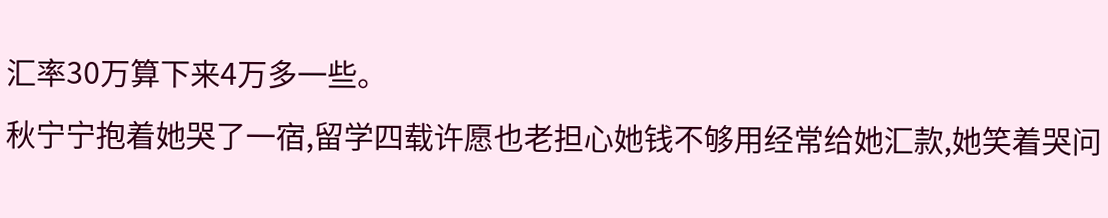汇率30万算下来4万多一些。
秋宁宁抱着她哭了一宿,留学四载许愿也老担心她钱不够用经常给她汇款,她笑着哭问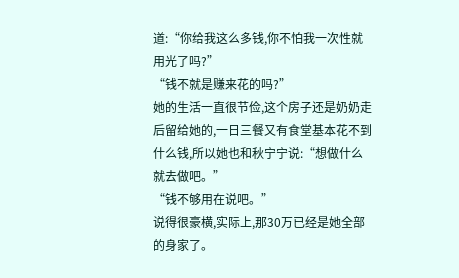道:“你给我这么多钱,你不怕我一次性就用光了吗?”
“钱不就是赚来花的吗?”
她的生活一直很节俭,这个房子还是奶奶走后留给她的,一日三餐又有食堂基本花不到什么钱,所以她也和秋宁宁说:“想做什么就去做吧。”
“钱不够用在说吧。”
说得很豪横,实际上,那30万已经是她全部的身家了。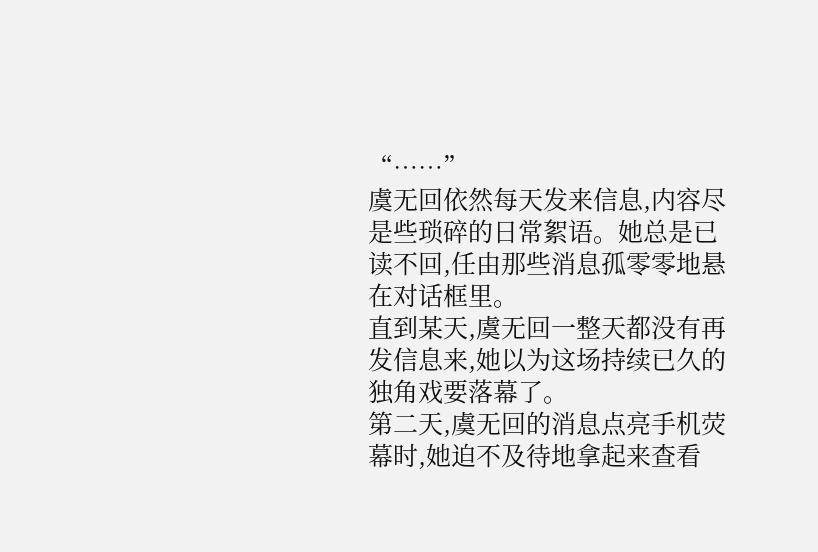“……”
虞无回依然每天发来信息,内容尽是些琐碎的日常絮语。她总是已读不回,任由那些消息孤零零地悬在对话框里。
直到某天,虞无回一整天都没有再发信息来,她以为这场持续已久的独角戏要落幕了。
第二天,虞无回的消息点亮手机荧幕时,她迫不及待地拿起来查看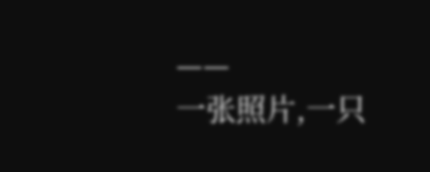——
一张照片,一只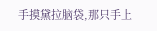手摸黛拉脑袋,那只手上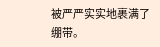被严严实实地裹满了绷带。